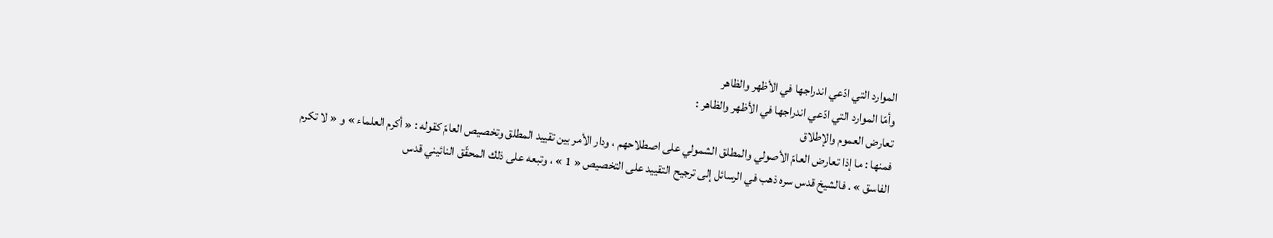الموارد التي ادّعي اندراجها في الأظهر والظاهر
وأمّا الموارد التي ادّعي اندراجها في الأظهر والظاهر :
تعارض العموم والإطلاق
فمنها : ما إذا تعارض العامّ الأصولي والمطلق الشمولي على اصطلاحهم ، ودار الأمر بين تقييد المطلق وتخصيص العامّ كقوله : « أكرم العلماء » و « لا تكرم الفاسق » . فالشيخ قدس سره ذهب في الرسائل إلى ترجيح التقييد على التخصيص « 1 » ، وتبعه على ذلك المحقّق النائيني قدس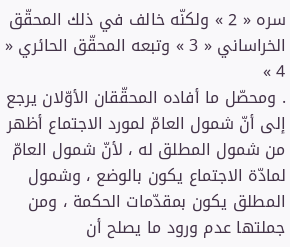سره « 2 » ولكنّه خالف في ذلك المحقّق الخراساني « 3 » وتبعه المحقّق الحائري « 4 »
. ومحصّل ما أفاده المحقّقان الأوّلان يرجع إلى أنّ شمول العامّ لمورد الاجتماع أظهر من شمول المطلق له ، لأنّ شمول العامّ لمادّة الاجتماع يكون بالوضع ، وشمول المطلق يكون بمقدّمات الحكمة ، ومن جملتها عدم ورود ما يصلح أن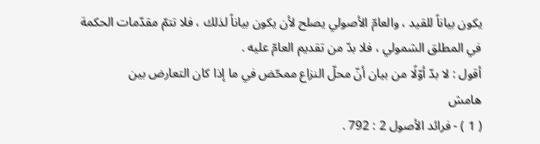يكون بياناً للقيد ، والعامّ الأصولي يصلح لأن يكون بياناً لذلك ، فلا تتمّ مقدّمات الحكمة في المطلق الشمولي ، فلا بدّ من تقديم العامّ عليه .
أقول : لا بدّ أوّلًا من بيان أنّ محلّ النزاع ممحّض في ما إذا كان التعارض بين
هامش
( 1 ) - فرائد الأصول 2 : 792 .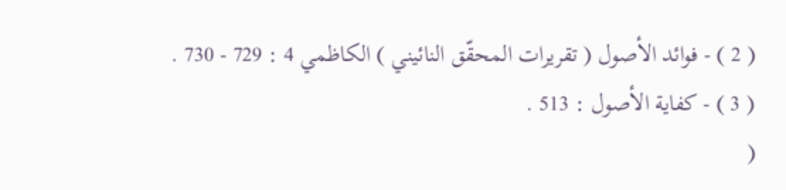( 2 ) - فوائد الأصول ( تقريرات المحقّق النائيني ) الكاظمي 4 : 729 - 730 .
( 3 ) - كفاية الأصول : 513 .
(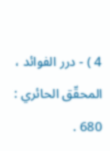4 ) - درر الفوائد ، المحقّق الحائري : 680 .